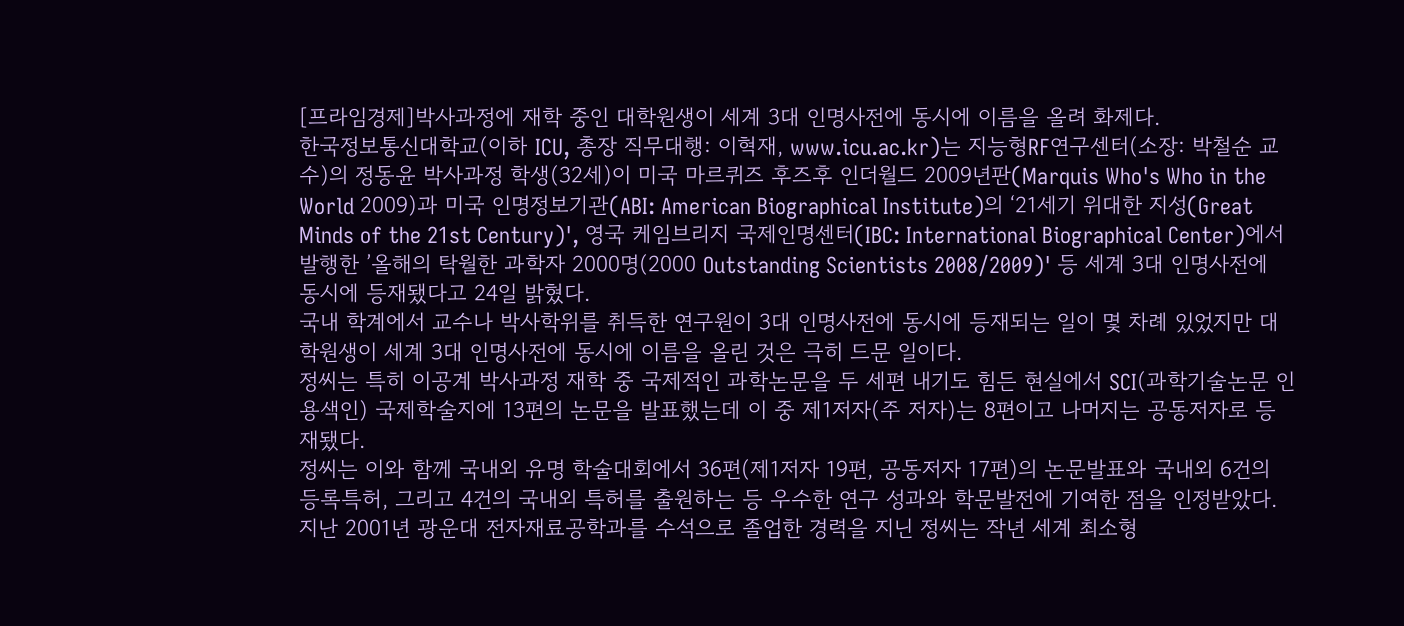[프라임경제]박사과정에 재학 중인 대학원생이 세계 3대 인명사전에 동시에 이름을 올려 화제다.
한국정보통신대학교(이하 ICU, 총장 직무대행: 이혁재, www.icu.ac.kr)는 지능형RF연구센터(소장: 박철순 교수)의 정동윤 박사과정 학생(32세)이 미국 마르퀴즈 후즈후 인더월드 2009년판(Marquis Who's Who in the World 2009)과 미국 인명정보기관(ABI: American Biographical Institute)의 ‘21세기 위대한 지성(Great Minds of the 21st Century)', 영국 케임브리지 국제인명센터(IBC: International Biographical Center)에서 발행한 ’올해의 탁월한 과학자 2000명(2000 Outstanding Scientists 2008/2009)' 등 세계 3대 인명사전에 동시에 등재됐다고 24일 밝혔다.
국내 학계에서 교수나 박사학위를 취득한 연구원이 3대 인명사전에 동시에 등재되는 일이 몇 차례 있었지만 대학원생이 세계 3대 인명사전에 동시에 이름을 올린 것은 극히 드문 일이다.
정씨는 특히 이공계 박사과정 재학 중 국제적인 과학논문을 두 세편 내기도 힘든 현실에서 SCI(과학기술논문 인용색인) 국제학술지에 13편의 논문을 발표했는데 이 중 제1저자(주 저자)는 8편이고 나머지는 공동저자로 등재됐다.
정씨는 이와 함께 국내외 유명 학술대회에서 36편(제1저자 19편, 공동저자 17편)의 논문발표와 국내외 6건의 등록특허, 그리고 4건의 국내외 특허를 출원하는 등 우수한 연구 성과와 학문발전에 기여한 점을 인정받았다.
지난 2001년 광운대 전자재료공학과를 수석으로 졸업한 경력을 지닌 정씨는 작년 세계 최소형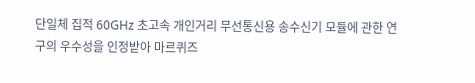단일체 집적 60GHz 초고속 개인거리 무선통신용 송수신기 모듈에 관한 연구의 우수성을 인정받아 마르퀴즈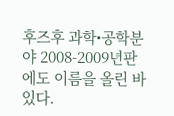후즈후 과학•공학분야 2008-2009년판에도 이름을 올린 바 있다.